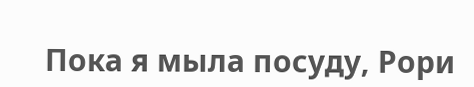Пока я мыла посуду, Рори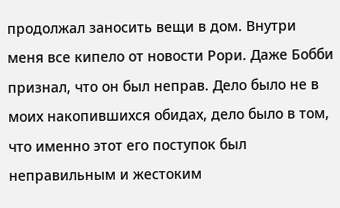продолжал заносить вещи в дом. Внутри меня все кипело от новости Рори. Даже Бобби признал, что он был неправ. Дело было не в моих накопившихся обидах, дело было в том, что именно этот его поступок был неправильным и жестоким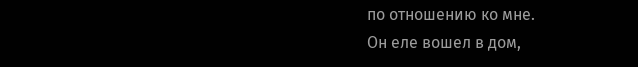по отношению ко мне.
Он еле вошел в дом,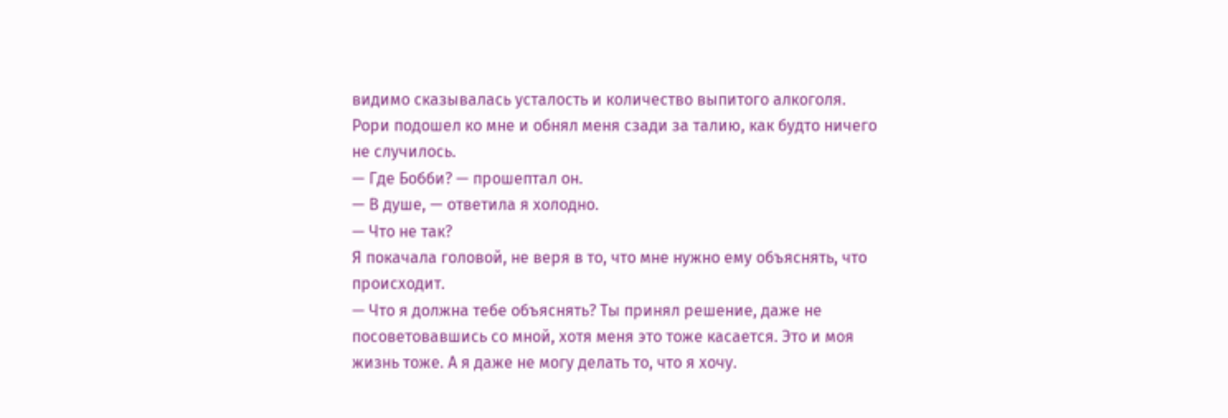видимо сказывалась усталость и количество выпитого алкоголя. Рори подошел ко мне и обнял меня сзади за талию, как будто ничего не случилось.
— Где Бобби? — прошептал он.
— В душе, — ответила я холодно.
— Что не так?
Я покачала головой, не веря в то, что мне нужно ему объяснять, что происходит.
— Что я должна тебе объяснять? Ты принял решение, даже не посоветовавшись со мной, хотя меня это тоже касается. Это и моя жизнь тоже. А я даже не могу делать то, что я хочу.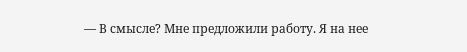— В смысле? Мне предложили работу. Я на нее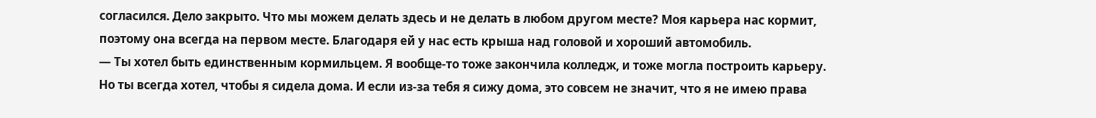согласился. Дело закрыто. Что мы можем делать здесь и не делать в любом другом месте? Моя карьера нас кормит, поэтому она всегда на первом месте. Благодаря ей у нас есть крыша над головой и хороший автомобиль.
— Ты хотел быть единственным кормильцем. Я вообще-то тоже закончила колледж, и тоже могла построить карьеру. Но ты всегда хотел, чтобы я сидела дома. И если из-за тебя я сижу дома, это совсем не значит, что я не имею права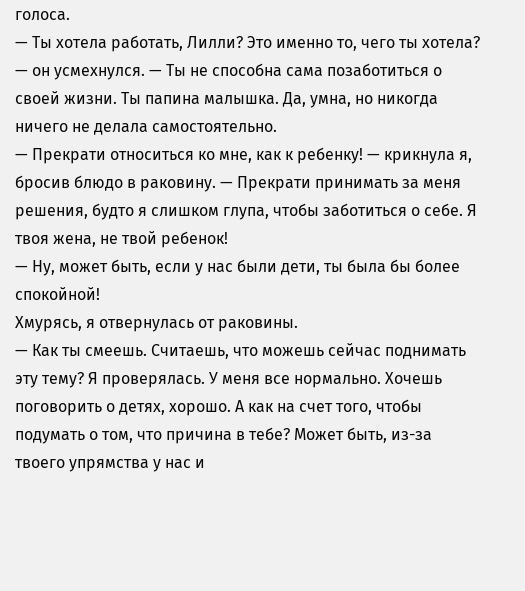голоса.
— Ты хотела работать, Лилли? Это именно то, чего ты хотела? — он усмехнулся. — Ты не способна сама позаботиться о своей жизни. Ты папина малышка. Да, умна, но никогда ничего не делала самостоятельно.
— Прекрати относиться ко мне, как к ребенку! — крикнула я, бросив блюдо в раковину. — Прекрати принимать за меня решения, будто я слишком глупа, чтобы заботиться о себе. Я твоя жена, не твой ребенок!
— Ну, может быть, если у нас были дети, ты была бы более спокойной!
Хмурясь, я отвернулась от раковины.
— Как ты смеешь. Считаешь, что можешь сейчас поднимать эту тему? Я проверялась. У меня все нормально. Хочешь поговорить о детях, хорошо. А как на счет того, чтобы подумать о том, что причина в тебе? Может быть, из-за твоего упрямства у нас и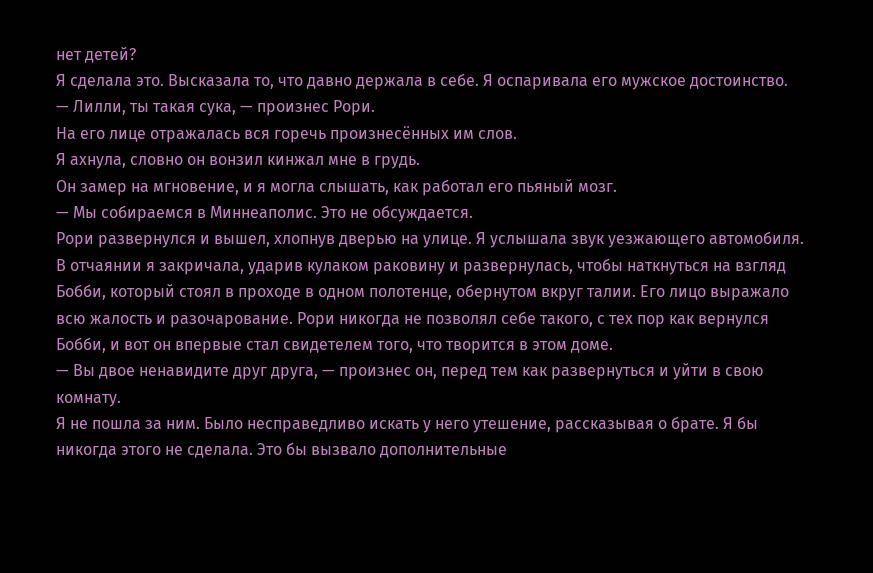нет детей?
Я сделала это. Высказала то, что давно держала в себе. Я оспаривала его мужское достоинство.
— Лилли, ты такая сука, — произнес Рори.
На его лице отражалась вся горечь произнесённых им слов.
Я ахнула, словно он вонзил кинжал мне в грудь.
Он замер на мгновение, и я могла слышать, как работал его пьяный мозг.
— Мы собираемся в Миннеаполис. Это не обсуждается.
Рори развернулся и вышел, хлопнув дверью на улице. Я услышала звук уезжающего автомобиля.
В отчаянии я закричала, ударив кулаком раковину и развернулась, чтобы наткнуться на взгляд Бобби, который стоял в проходе в одном полотенце, обернутом вкруг талии. Его лицо выражало всю жалость и разочарование. Рори никогда не позволял себе такого, с тех пор как вернулся Бобби, и вот он впервые стал свидетелем того, что творится в этом доме.
— Вы двое ненавидите друг друга, — произнес он, перед тем как развернуться и уйти в свою комнату.
Я не пошла за ним. Было несправедливо искать у него утешение, рассказывая о брате. Я бы никогда этого не сделала. Это бы вызвало дополнительные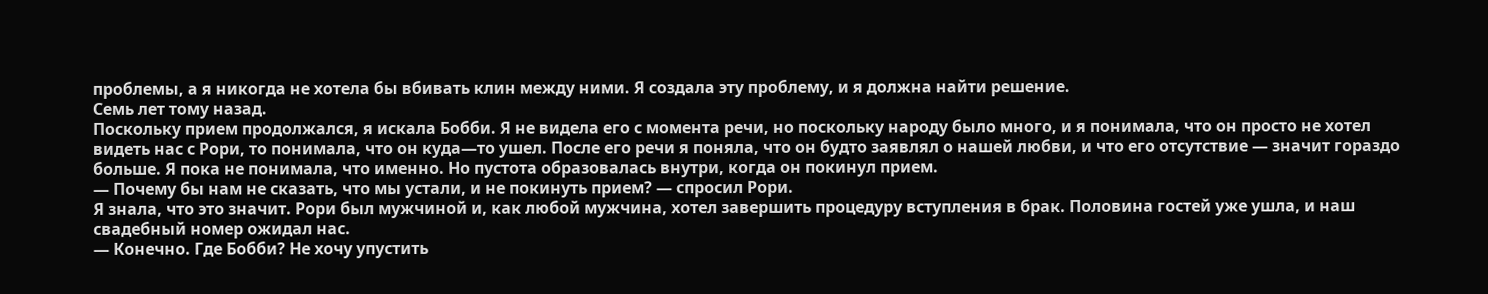проблемы, а я никогда не хотела бы вбивать клин между ними. Я создала эту проблему, и я должна найти решение.
Семь лет тому назад.
Поскольку прием продолжался, я искала Бобби. Я не видела его с момента речи, но поскольку народу было много, и я понимала, что он просто не хотел видеть нас с Рори, то понимала, что он куда—то ушел. После его речи я поняла, что он будто заявлял о нашей любви, и что его отсутствие — значит гораздо больше. Я пока не понимала, что именно. Но пустота образовалась внутри, когда он покинул прием.
— Почему бы нам не сказать, что мы устали, и не покинуть прием? — спросил Рори.
Я знала, что это значит. Рори был мужчиной и, как любой мужчина, хотел завершить процедуру вступления в брак. Половина гостей уже ушла, и наш свадебный номер ожидал нас.
— Конечно. Где Бобби? Не хочу упустить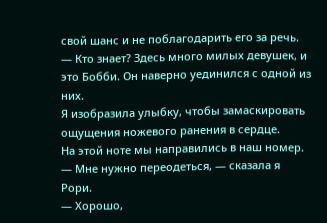свой шанс и не поблагодарить его за речь.
— Кто знает? Здесь много милых девушек, и это Бобби. Он наверно уединился с одной из них.
Я изобразила улыбку, чтобы замаскировать ощущения ножевого ранения в сердце.
На этой ноте мы направились в наш номер.
— Мне нужно переодеться, — сказала я Рори.
— Хорошо,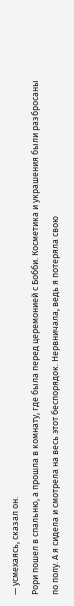— усмехаясь, сказал он.
Рори пошел в спальню, а прошла в комнату, где была перед церемонией с Бобби. Косметика и украшения были разбросаны по полу. А я сидела и смотрела на весь этот беспорядок. Нервничала, ведь я потеряла свою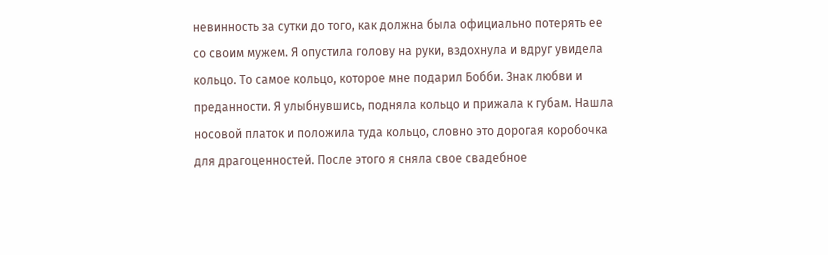невинность за сутки до того, как должна была официально потерять ее со своим мужем. Я опустила голову на руки, вздохнула и вдруг увидела кольцо. То самое кольцо, которое мне подарил Бобби. Знак любви и преданности. Я улыбнувшись, подняла кольцо и прижала к губам. Нашла носовой платок и положила туда кольцо, словно это дорогая коробочка для драгоценностей. После этого я сняла свое свадебное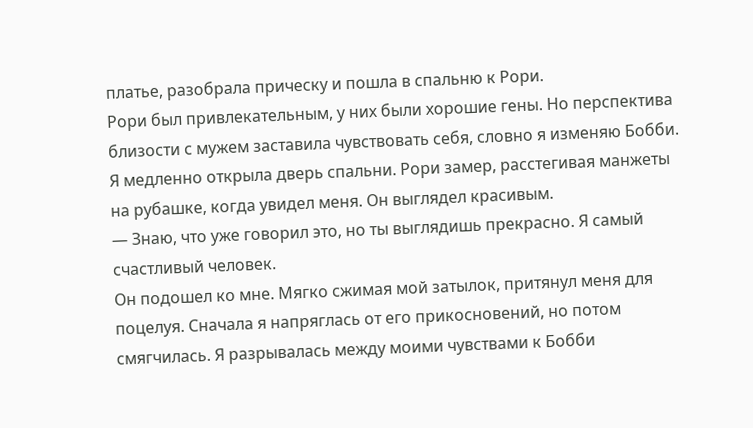платье, разобрала прическу и пошла в спальню к Рори.
Рори был привлекательным, у них были хорошие гены. Но перспектива близости с мужем заставила чувствовать себя, словно я изменяю Бобби.
Я медленно открыла дверь спальни. Рори замер, расстегивая манжеты на рубашке, когда увидел меня. Он выглядел красивым.
— Знаю, что уже говорил это, но ты выглядишь прекрасно. Я самый счастливый человек.
Он подошел ко мне. Мягко сжимая мой затылок, притянул меня для поцелуя. Сначала я напряглась от его прикосновений, но потом смягчилась. Я разрывалась между моими чувствами к Бобби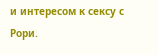и интересом к сексу с Рори.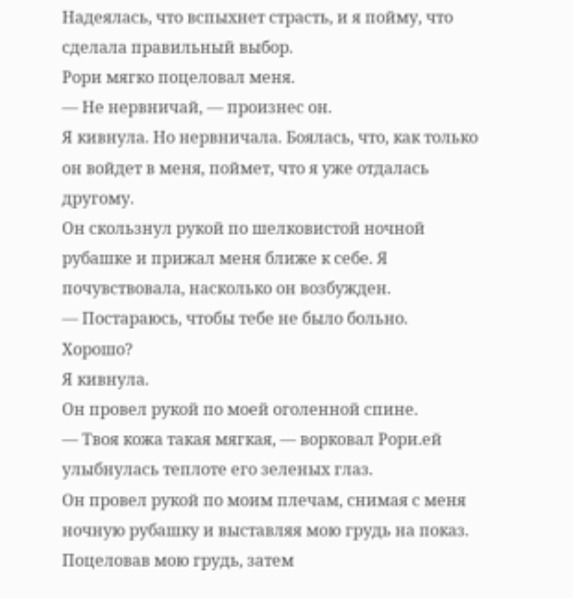Надеялась, что вспыхнет страсть, и я пойму, что сделала правильный выбор.
Рори мягко поцеловал меня.
— Не нервничай, — произнес он.
Я кивнула. Но нервничала. Боялась, что, как только он войдет в меня, поймет, что я уже отдалась другому.
Он скользнул рукой по шелковистой ночной рубашке и прижал меня ближе к себе. Я почувствовала, насколько он возбужден.
— Постараюсь, чтобы тебе не было больно. Хорошо?
Я кивнула.
Он провел рукой по моей оголенной спине.
— Твоя кожа такая мягкая, — ворковал Рори.ей улыбнулась теплоте его зеленых глаз.
Он провел рукой по моим плечам, снимая с меня ночную рубашку и выставляя мою грудь на показ. Поцеловав мою грудь, затем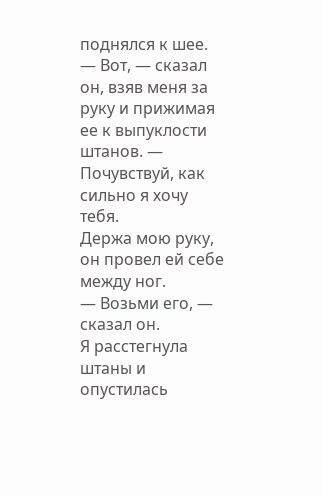поднялся к шее.
— Вот, — сказал он, взяв меня за руку и прижимая ее к выпуклости штанов. — Почувствуй, как сильно я хочу тебя.
Держа мою руку, он провел ей себе между ног.
— Возьми его, — сказал он.
Я расстегнула штаны и опустилась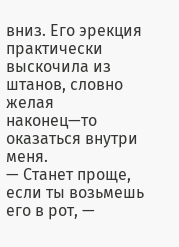вниз. Его эрекция практически выскочила из штанов, словно желая наконец—то оказаться внутри меня.
— Станет проще, если ты возьмешь его в рот, —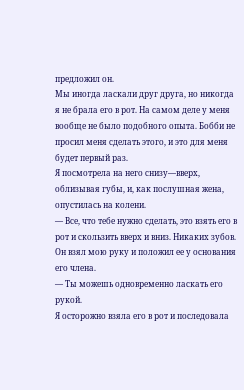предложил он.
Мы иногда ласкали друг друга, но никогда я не брала его в рот. На самом деле у меня вообще не было подобного опыта. Бобби не просил меня сделать этого, и это для меня будет первый раз.
Я посмотрела на него снизу—вверх, облизывая губы, и, как послушная жена, опустилась на колени.
— Все, что тебе нужно сделать, это взять его в рот и скользить вверх и вниз. Никаких зубов.
Он взял мою руку и положил ее у основания его члена.
— Ты можешь одновременно ласкать его рукой.
Я осторожно взяла его в рот и последовала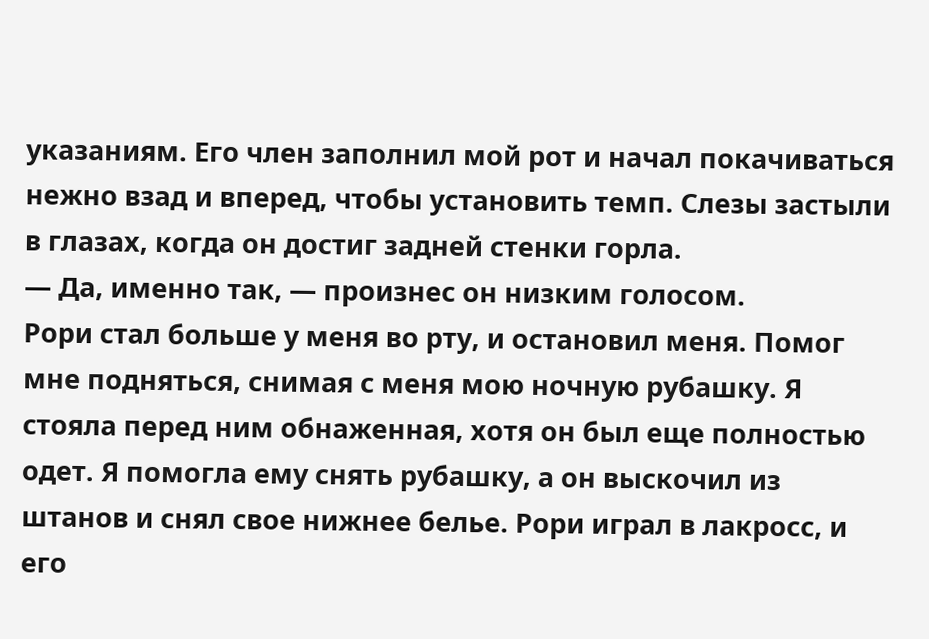указаниям. Его член заполнил мой рот и начал покачиваться нежно взад и вперед, чтобы установить темп. Слезы застыли в глазах, когда он достиг задней стенки горла.
— Да, именно так, — произнес он низким голосом.
Рори стал больше у меня во рту, и остановил меня. Помог мне подняться, снимая с меня мою ночную рубашку. Я стояла перед ним обнаженная, хотя он был еще полностью одет. Я помогла ему снять рубашку, а он выскочил из штанов и снял свое нижнее белье. Рори играл в лакросс, и его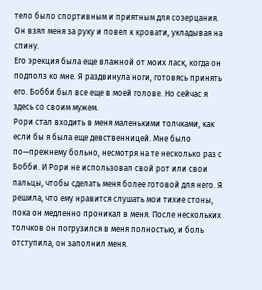тело было спортивным и приятным для созерцания. Он взял меня за руку и повел к кровати, укладывая на спину.
Его эрекция была еще влажной от моих ласк, когда он подполз ко мне. Я раздвинула ноги, готовясь принять его. Бобби был все еще в моей голове. Но сейчас я здесь со своим мужем.
Рори стал входить в меня маленькими толчками, как если бы я была еще девственницей. Мне было по—прежнему больно, несмотря на те несколько раз с Бобби. И Рори не использовал свой рот или свои пальцы, чтобы сделать меня более готовой для него. Я решила, что ему нравится слушать мои тихие стоны, пока он медленно проникал в меня. После нескольких толчков он погрузился в меня полностью, и боль отступила, он заполнил меня.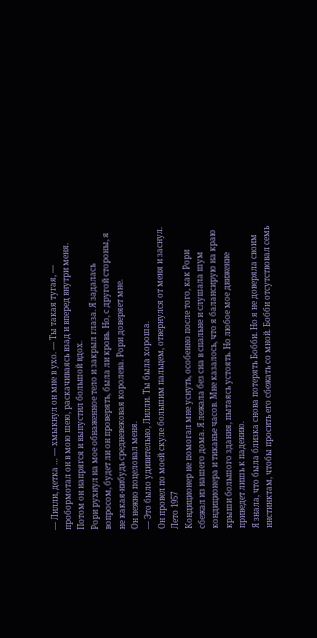— Лилли, детка … — хмыкнул он мне в ухо. — Ты такая тугая, — пробормотал он в мою шею, раскачиваясь взад и вперед внутри меня.
Потом он напрягся и выпустил большой вдох.
Рори рухнул на мое обнаженное тело и закрыл глаза. Я задалась вопросом, будет ли он проверять, была ли кровь. Но, с другой стороны, я не какая-нибудь средневековая королева. Рори доверяет мне.
Он нежно поцеловал меня.
— Это было удивительно, Лилли. Ты была хороша.
Он провел по моей скуле большим пальцем, отвернулся от меня и заснул.
Лето 1957
Кондиционер не помогал мне уснуть, особенно после того, как Рори сбежал из нашего дома. Я лежала без сна в спальне и слушала шум кондиционера и тиканье часов. Мне казалось, что я балансирую на краю крыши большого здания, пытаясь устоять. Но любое мое движение приведет лишь к падению.
Я знала, что была близка снова потерять Бобби. Но я не доверяла своим инстинктам, чтобы просить его сбежать со мной. Бобби отсутствовал семь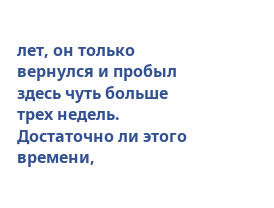лет, он только вернулся и пробыл здесь чуть больше трех недель. Достаточно ли этого времени,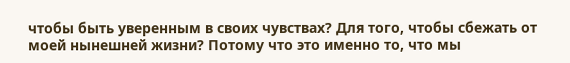чтобы быть уверенным в своих чувствах? Для того, чтобы сбежать от моей нынешней жизни? Потому что это именно то, что мы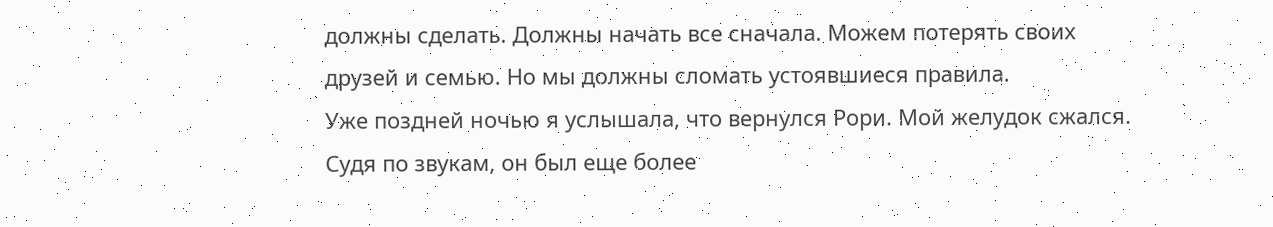должны сделать. Должны начать все сначала. Можем потерять своих друзей и семью. Но мы должны сломать устоявшиеся правила.
Уже поздней ночью я услышала, что вернулся Рори. Мой желудок сжался. Судя по звукам, он был еще более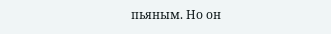пьяным. Но он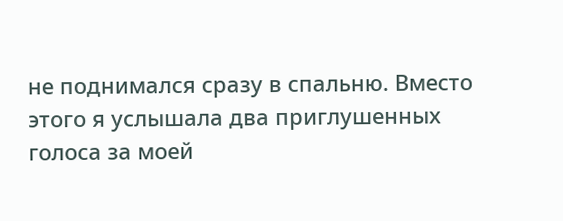не поднимался сразу в спальню. Вместо этого я услышала два приглушенных голоса за моей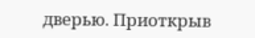дверью. Приоткрыв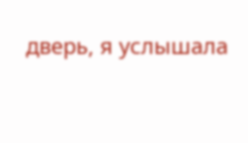дверь, я услышала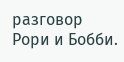разговор Рори и Бобби.